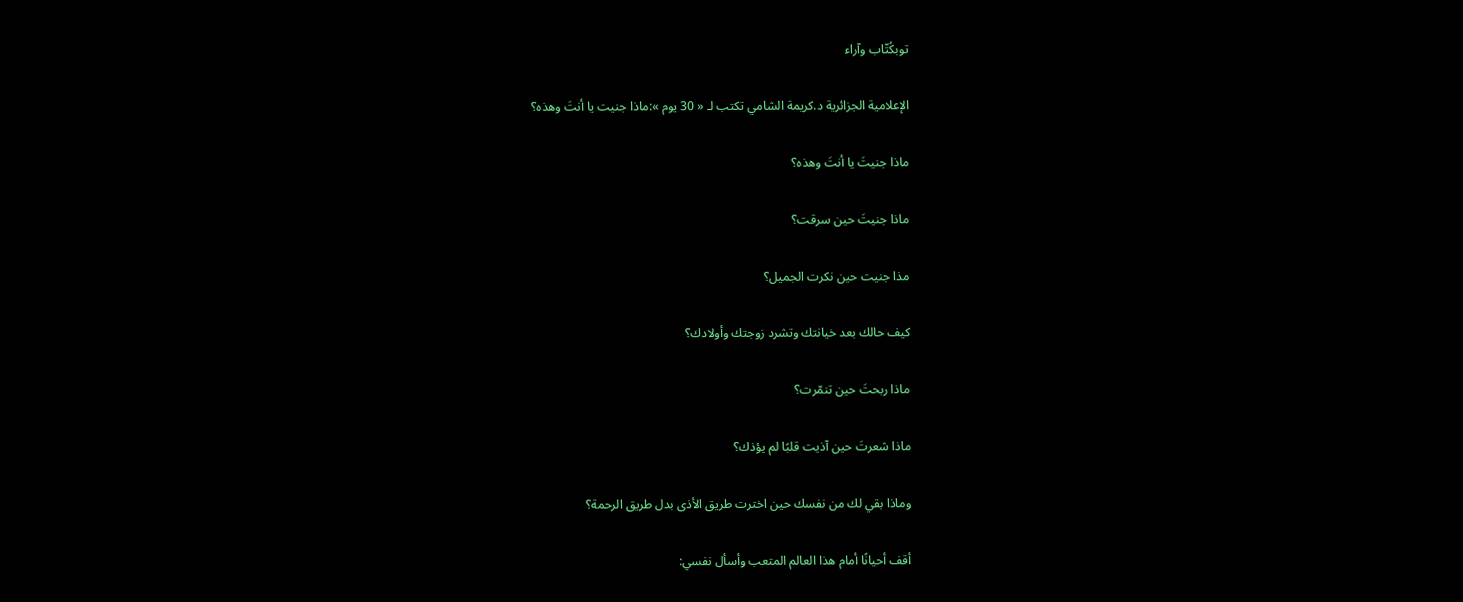توبكُتّاب وآراء

الإعلامية الجزائرية د.كريمة الشامي تكتب لـ « 30 يوم »:ماذا جنيت يا أنتَ وهذه؟

ماذا جنيتَ يا أنتَ وهذه؟

ماذا جنيتَ حين سرقت؟

مذا جنيت حين نكرت الجميل؟

كيف حالك بعد خيانتك وتشرد زوجتك وأولادك؟

ماذا ربحتَ حين تنمّرت؟

ماذا شعرتَ حين آذيت قلبًا لم يؤذك؟

وماذا بقي لك من نفسك حين اخترت طريق الأذى بدل طريق الرحمة؟

أقف أحيانًا أمام هذا العالم المتعب وأسأل نفسي: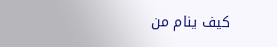كيف ينام من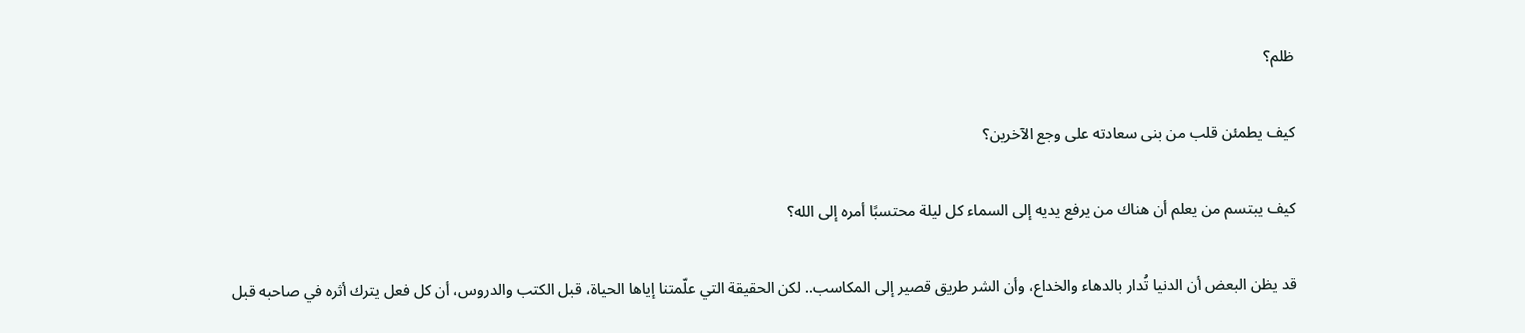ظلم؟

كيف يطمئن قلب من بنى سعادته على وجع الآخرين؟

كيف يبتسم من يعلم أن هناك من يرفع يديه إلى السماء كل ليلة محتسبًا أمره إلى الله؟

قد يظن البعض أن الدنيا تُدار بالدهاء والخداع، وأن الشر طريق قصير إلى المكاسب.. لكن الحقيقة التي علّمتنا إياها الحياة، قبل الكتب والدروس، أن كل فعل يترك أثره في صاحبه قبل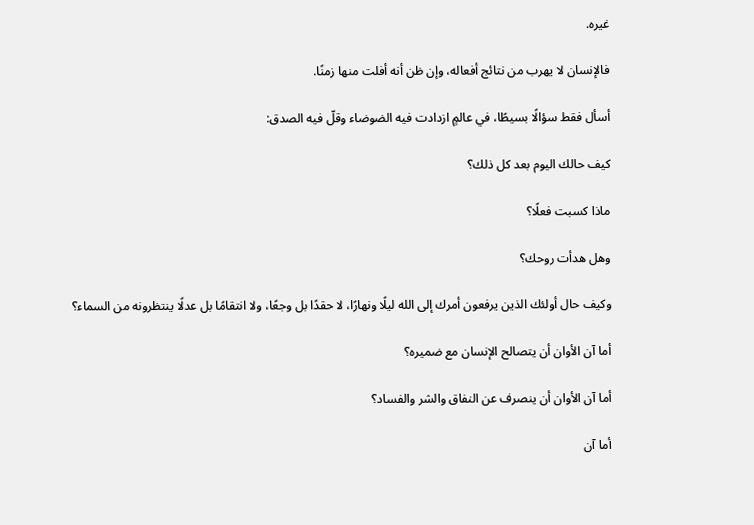غيره.

فالإنسان لا يهرب من نتائج أفعاله، وإن ظن أنه أفلت منها زمنًا.

أسأل فقط سؤالًا بسيطًا، في عالمٍ ازدادت فيه الضوضاء وقلّ فيه الصدق:

كيف حالك اليوم بعد كل ذلك؟

ماذا كسبت فعلًا؟

وهل هدأت روحك؟

وكيف حال أولئك الذين يرفعون أمرك إلى الله ليلًا ونهارًا، لا حقدًا بل وجعًا، ولا انتقامًا بل عدلًا ينتظرونه من السماء؟

أما آن الأوان أن يتصالح الإنسان مع ضميره؟

أما آن الأوان أن ينصرف عن النفاق والشر والفساد؟

أما آن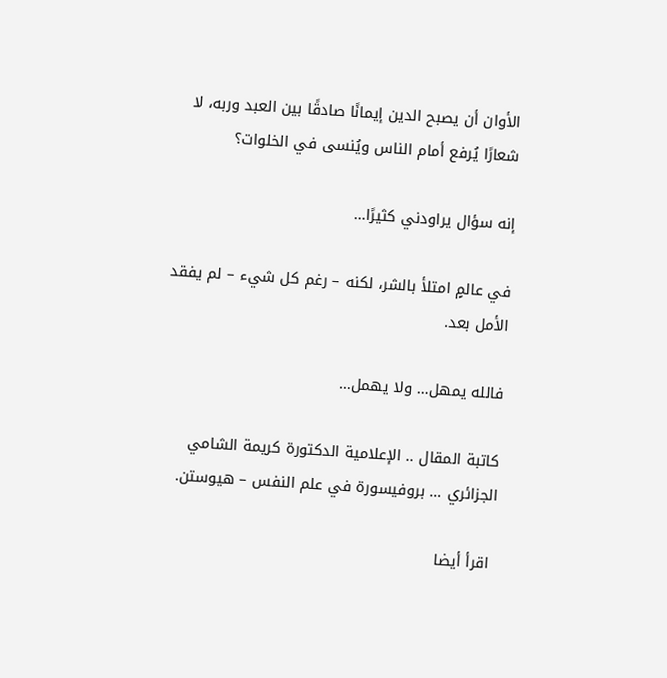الأوان أن يصبح الدين إيمانًا صادقًا بين العبد وربه، لا شعارًا يُرفع أمام الناس ويُنسى في الخلوات؟

إنه سؤال يراودني كثيرًا…

في عالمٍ امتلأ بالشر، لكنه – رغم كل شيء – لم يفقد الأمل بعد.

فالله يمهل… ولا يهمل…

كاتبة المقال .. الإعلامية الدكتورة كريمة الشامي الجزائري … بروفيسورة في علم النفس – هيوستن.

 اقرأ أيضا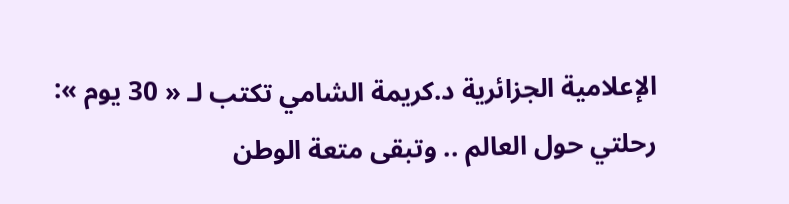الإعلامية الجزائرية د.كريمة الشامي تكتب لـ « 30 يوم »: رحلتي حول العالم .. وتبقى متعة الوطن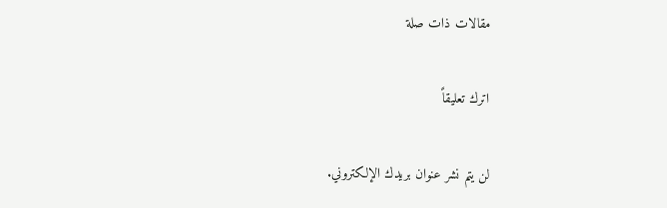مقالات ذات صلة

اترك تعليقاً

لن يتم نشر عنوان بريدك الإلكتروني.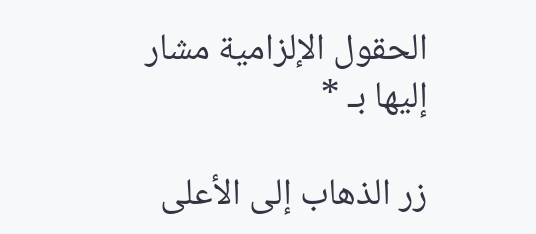الحقول الإلزامية مشار إليها بـ *

زر الذهاب إلى الأعلى